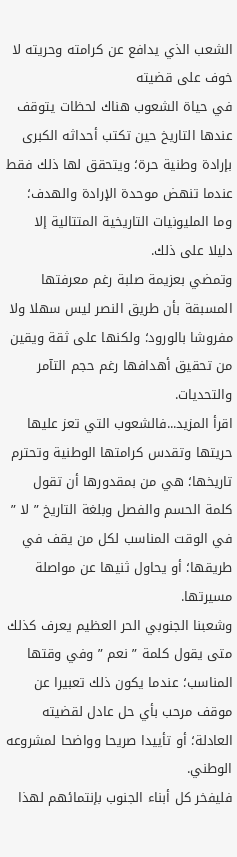الشعب الذي يدافع عن كرامته وحريته لا خوف على قضيته
في حياة الشعوب هناك لحظات يتوقف عندها التاريخ حين تكتب أحداثه الكبرى بإرادة وطنية حرة؛ ويتحقق لها ذلك فقط عندما تنهض موحدة الإرادة والهدف؛ وما المليونيات التاريخية المتتالية إلا دليلا على ذلك.
وتمضي بعزيمة صلبة رغم معرفتها المسبقة بأن طريق النصر ليس سهلا ولا مفروشا بالورود؛ ولكنها على ثقة ويقين من تحقيق أهدافها رغم حجم التآمر والتحديات.
اقرأ المزيد...فالشعوب التي تعز عليها حريتها وتقدس كرامتها الوطنية وتحترم تاريخها؛ هي من بمقدورها أن تقول كلمة الحسم والفصل وبلغة التاريخ ” لا ” في الوقت المناسب لكل من يقف في طريقها؛ أو يحاول ثنيها عن مواصلة مسيرتها.
وشعبنا الجنوبي الحر العظيم يعرف كذلك متى يقول كلمة ” نعم ” وفي وقتها المناسب؛ عندما يكون ذلك تعبيرا عن موقف مرحب بأي حل عادل لقضيته العادلة؛ أو تأييدا صريحا وواضحا لمشروعه الوطني.
فليفخر كل أبناء الجنوب بإنتمائهم لهذا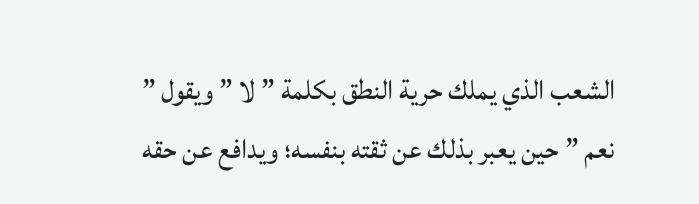الشعب الذي يملك حرية النطق بكلمة ” لا ” ويقول ” نعم ” حين يعبر بذلك عن ثقته بنفسه؛ ويدافع عن حقه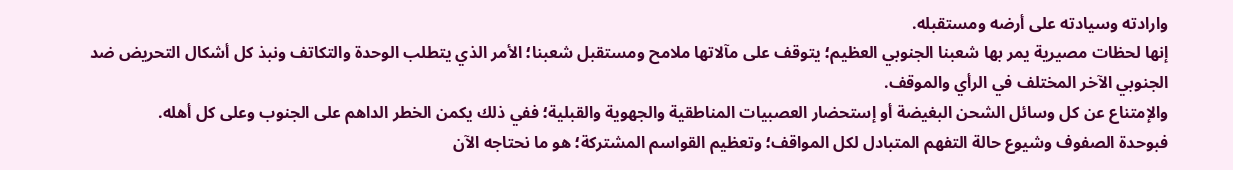وارادته وسيادته على أرضه ومستقبله.
إنها لحظات مصيرية يمر بها شعبنا الجنوبي العظيم؛ يتوقف على مآلاتها ملامح ومستقبل شعبنا؛ الأمر الذي يتطلب الوحدة والتكاتف ونبذ كل أشكال التحريض ضد الجنوبي الآخر المختلف في الرأي والموقف.
والإمتناع عن كل وسائل الشحن البغيضة أو إستحضار العصبيات المناطقية والجهوية والقبلية؛ ففي ذلك يكمن الخطر الداهم على الجنوب وعلى كل أهله.
فبوحدة الصفوف وشيوع حالة التفهم المتبادل لكل المواقف؛ وتعظيم القواسم المشتركة؛ هو ما نحتاجه الآن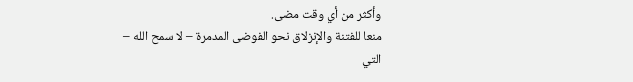وأكثر من أي وقت مضى.
منعا للفتنة والإنزلاق نحو الفوضى المدمرة – لا سمح الله – التي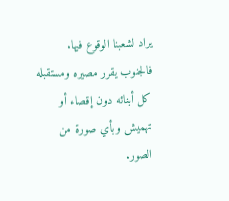يراد لشعبنا الوقوع فيها.
فالجنوب يقرر مصيره ومستقبله كل أبنائه دون إقصاء أو تهميش وبأي صورة من الصور.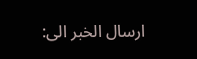ارسال الخبر الى: